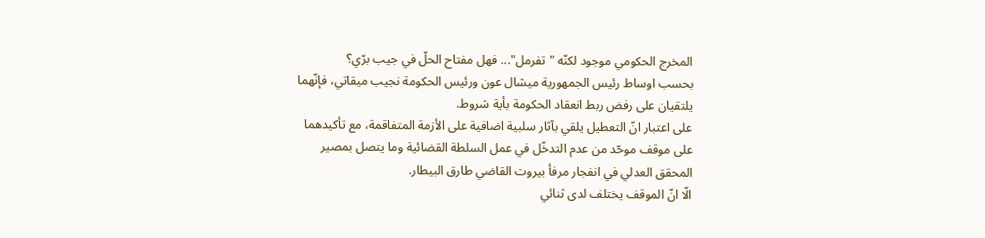المخرج الحكومي موجود لكنّه "تفرمل"... فهل مفتاح الحلّ في جيب برّي؟
بحسب اوساط رئيس الجمهورية ميشال عون ورئيس الحكومة نجيب ميقاتي، فإنّهما يلتقيان على رفض ربط انعقاد الحكومة بأية شروط.
على اعتبار انّ التعطيل يلقي بآثار سلبية اضافية على الأزمة المتفاقمة، مع تأكيدهما على موقف موحّد من عدم التدخّل في عمل السلطة القضائية وما يتصل بمصير المحقق العدلي في انفجار مرفأ بيروت القاضي طارق البيطار.
الّا انّ الموقف يختلف لدى ثنائي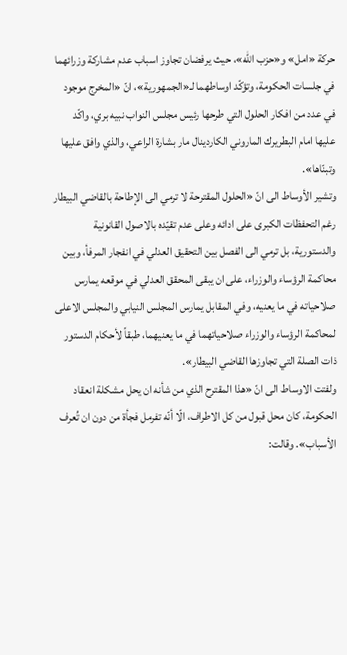حركة «امل» و«حزب الله»، حيث يرفضان تجاوز اسباب عدم مشاركة وزرائهما في جلسات الحكومة، وتؤكّد اوساطهما لـ«الجمهورية»، انّ «المخرج موجود في عدد من افكار الحلول التي طرحها رئيس مجلس النواب نبيه بري، واكّد عليها امام البطريرك الماروني الكاردينال مار بشارة الراعي، والذي وافق عليها وتبنّاها».
وتشير الأوساط الى انّ «الحلول المقترحة لا ترمي الى الإطاحة بالقاضي البيطار رغم التحفظات الكبرى على ادائه وعلى عدم تقيّده بالاصول القانونية والدستورية، بل ترمي الى الفصل بين التحقيق العدلي في انفجار المرفأ، وبين محاكمة الرؤساء والوزراء، على ان يبقى المحقق العدلي في موقعه يمارس صلاحياته في ما يعنيه، وفي المقابل يمارس المجلس النيابي والمجلس الاعلى لمحاكمة الرؤساء والوزراء صلاحياتهما في ما يعنيهما، طبقاً لأحكام الدستور ذات الصلة التي تجاوزها القاضي البيطار».
ولفتت الاوساط الى انّ «هذا المقترح الذي من شأنه ان يحل مشكلة انعقاد الحكومة، كان محل قبول من كل الاطراف، الّا أنّه تفرمل فجأة من دون ان تُعرف الأسباب». وقالت: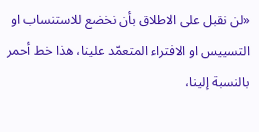«لن نقبل على الاطلاق بأن نخضع للاستنساب او التسييس او الافتراء المتعمّد علينا، هذا خط أحمر بالنسبة إلينا،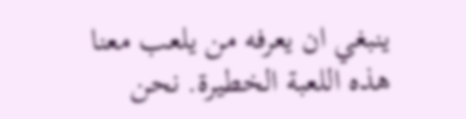ينبغي ان يعرفه من يلعب معنا هذه اللعبة الخطيرة. نحن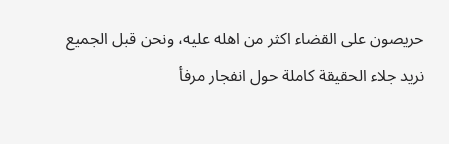حريصون على القضاء اكثر من اهله عليه، ونحن قبل الجميع نريد جلاء الحقيقة كاملة حول انفجار مرفأ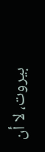بيروت، لا أن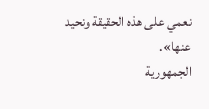نعمي على هذه الحقيقة ونحيد عنها».
الجمهورية